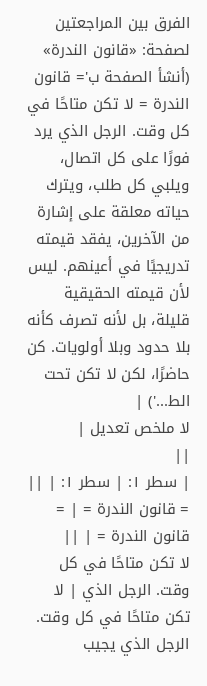الفرق بين المراجعتين لصفحة: «قانون الندرة»
(أنشأ الصفحة ب'= قانون الندرة = لا تكن متاحًا في كل وقت. الرجل الذي يرد فورًا على كل اتصال، ويلبي كل طلب، ويترك حياته معلقة على إشارة من الآخرين، يفقد قيمته تدريجيًا في أعينهم. ليس لأن قيمته الحقيقية قليلة، بل لأنه تصرف كأنه بلا حدود وبلا أولويات. كن حاضرًا، لكن لا تكن تحت الط...') |
لا ملخص تعديل |
||
| سطر ١: | سطر ١: | ||
= قانون الندرة = | = قانون الندرة = | ||
لا تكن متاحًا في كل وقت. الرجل الذي | لا تكن متاحًا في كل وقت. الرجل الذي يجيب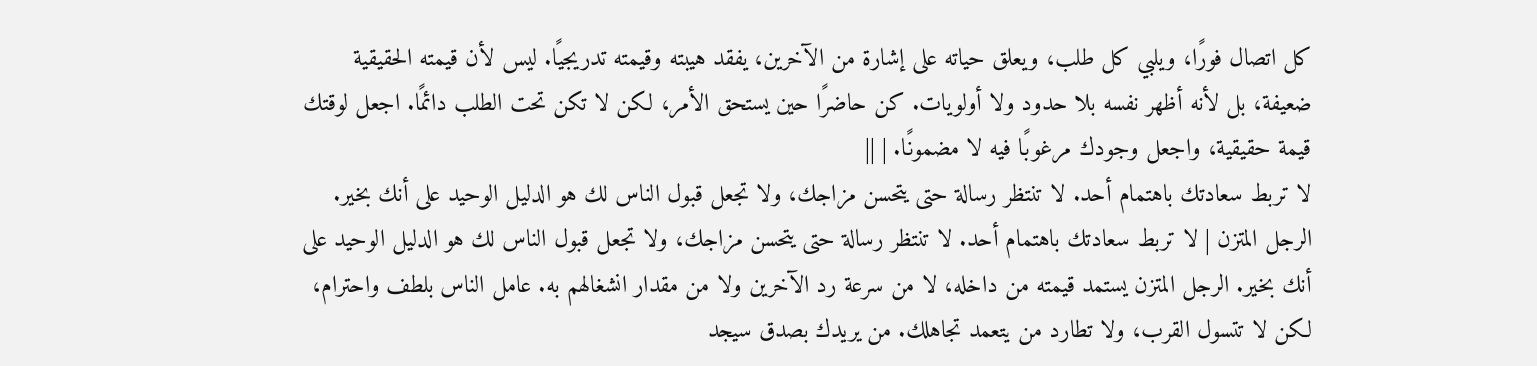كل اتصال فورًا، ويلبي كل طلب، ويعلق حياته على إشارة من الآخرين، يفقد هيبته وقيمته تدريجيًا. ليس لأن قيمته الحقيقية ضعيفة، بل لأنه أظهر نفسه بلا حدود ولا أولويات. كن حاضرًا حين يستحق الأمر، لكن لا تكن تحت الطلب دائمًا. اجعل لوقتك قيمة حقيقية، واجعل وجودك مرغوبًا فيه لا مضمونًا. | ||
لا تربط سعادتك باهتمام أحد. لا تنتظر رسالة حتى يتحسن مزاجك، ولا تجعل قبول الناس لك هو الدليل الوحيد على أنك بخير. الرجل المتزن | لا تربط سعادتك باهتمام أحد. لا تنتظر رسالة حتى يتحسن مزاجك، ولا تجعل قبول الناس لك هو الدليل الوحيد على أنك بخير. الرجل المتزن يستمد قيمته من داخله، لا من سرعة رد الآخرين ولا من مقدار انشغالهم به. عامل الناس بلطف واحترام، لكن لا تتسول القرب، ولا تطارد من يتعمد تجاهلك. من يريدك بصدق سيجد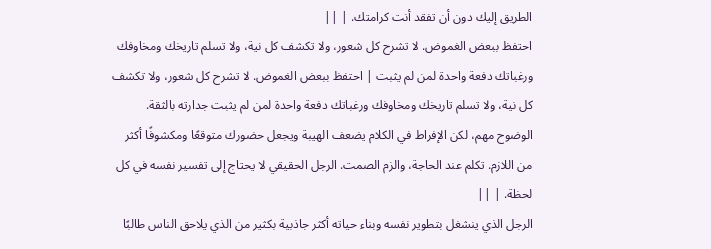الطريق إليك دون أن تفقد أنت كرامتك. | ||
احتفظ ببعض الغموض. لا تشرح كل شعور، ولا تكشف كل نية، ولا تسلم تاريخك ومخاوفك ورغباتك دفعة واحدة لمن لم يثبت | احتفظ ببعض الغموض. لا تشرح كل شعور، ولا تكشف كل نية، ولا تسلم تاريخك ومخاوفك ورغباتك دفعة واحدة لمن لم يثبت جدارته بالثقة. الوضوح مهم، لكن الإفراط في الكلام يضعف الهيبة ويجعل حضورك متوقعًا ومكشوفًا أكثر من اللازم. تكلم عند الحاجة، والزم الصمت. الرجل الحقيقي لا يحتاج إلى تفسير نفسه في كل لحظة. | ||
الرجل الذي ينشغل بتطوير نفسه وبناء حياته أكثر جاذبية بكثير من الذي يلاحق الناس طالبًا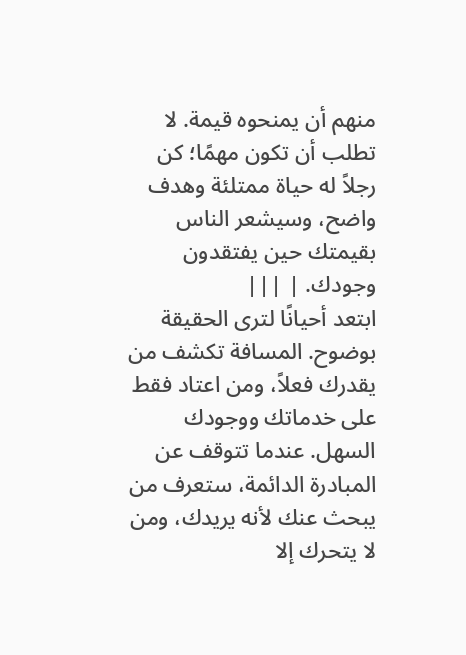منهم أن يمنحوه قيمة. لا تطلب أن تكون مهمًا؛ كن رجلاً له حياة ممتلئة وهدف واضح، وسيشعر الناس بقيمتك حين يفتقدون وجودك. | |||
ابتعد أحيانًا لترى الحقيقة بوضوح. المسافة تكشف من يقدرك فعلاً، ومن اعتاد فقط على خدماتك ووجودك السهل. عندما تتوقف عن المبادرة الدائمة، ستعرف من يبحث عنك لأنه يريدك، ومن لا يتحرك إلا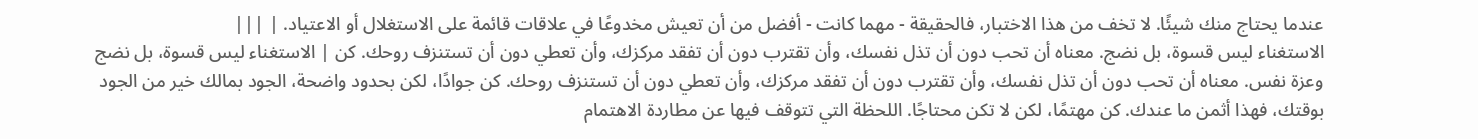عندما يحتاج منك شيئًا. لا تخف من هذا الاختبار، فالحقيقة - مهما كانت - أفضل من أن تعيش مخدوعًا في علاقات قائمة على الاستغلال أو الاعتياد. | |||
الاستغناء ليس قسوة، بل نضج. معناه أن تحب دون أن تذل نفسك، وأن تقترب دون أن تفقد مركزك، وأن تعطي دون أن تستنزف روحك. كن | الاستغناء ليس قسوة، بل نضج وعزة نفس. معناه أن تحب دون أن تذل نفسك، وأن تقترب دون أن تفقد مركزك، وأن تعطي دون أن تستنزف روحك. كن جوادًا، لكن بحدود واضحة، الجود بمالك خير من الجود بوقتك، فهذا أثمن ما عندك. كن مهتمًا، لكن لا تكن محتاجًا. اللحظة التي تتوقف فيها عن مطاردة الاهتمام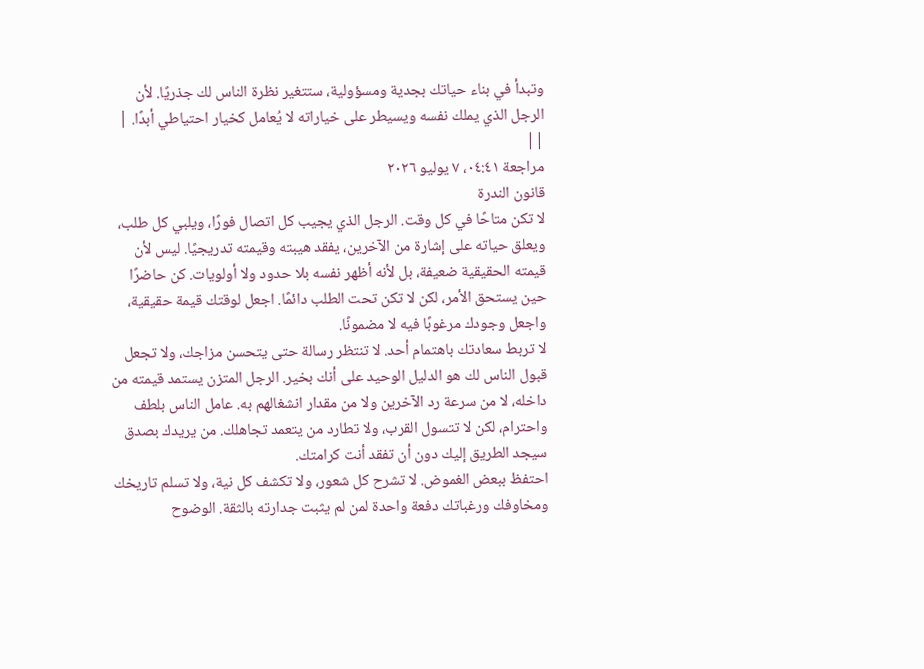وتبدأ في بناء حياتك بجدية ومسؤولية، ستتغير نظرة الناس لك جذريًا. لأن الرجل الذي يملك نفسه ويسيطر على خياراته لا يُعامل كخيار احتياطي أبدًا. | ||
مراجعة ٠٤:٤١، ٧ يوليو ٢٠٢٦
قانون الندرة
لا تكن متاحًا في كل وقت. الرجل الذي يجيب كل اتصال فورًا، ويلبي كل طلب، ويعلق حياته على إشارة من الآخرين، يفقد هيبته وقيمته تدريجيًا. ليس لأن قيمته الحقيقية ضعيفة، بل لأنه أظهر نفسه بلا حدود ولا أولويات. كن حاضرًا حين يستحق الأمر، لكن لا تكن تحت الطلب دائمًا. اجعل لوقتك قيمة حقيقية، واجعل وجودك مرغوبًا فيه لا مضمونًا.
لا تربط سعادتك باهتمام أحد. لا تنتظر رسالة حتى يتحسن مزاجك، ولا تجعل قبول الناس لك هو الدليل الوحيد على أنك بخير. الرجل المتزن يستمد قيمته من داخله، لا من سرعة رد الآخرين ولا من مقدار انشغالهم به. عامل الناس بلطف واحترام، لكن لا تتسول القرب، ولا تطارد من يتعمد تجاهلك. من يريدك بصدق سيجد الطريق إليك دون أن تفقد أنت كرامتك.
احتفظ ببعض الغموض. لا تشرح كل شعور، ولا تكشف كل نية، ولا تسلم تاريخك ومخاوفك ورغباتك دفعة واحدة لمن لم يثبت جدارته بالثقة. الوضوح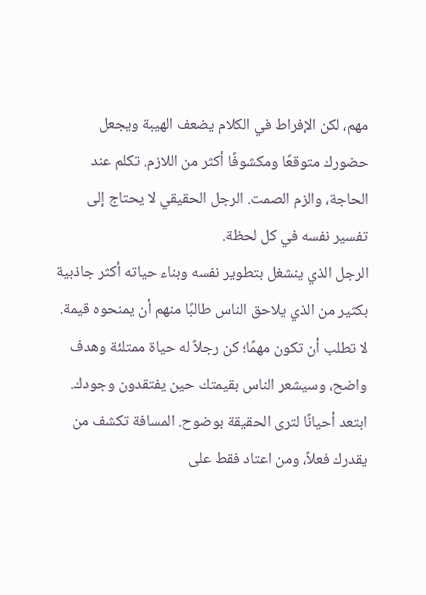مهم، لكن الإفراط في الكلام يضعف الهيبة ويجعل حضورك متوقعًا ومكشوفًا أكثر من اللازم. تكلم عند الحاجة، والزم الصمت. الرجل الحقيقي لا يحتاج إلى تفسير نفسه في كل لحظة.
الرجل الذي ينشغل بتطوير نفسه وبناء حياته أكثر جاذبية بكثير من الذي يلاحق الناس طالبًا منهم أن يمنحوه قيمة. لا تطلب أن تكون مهمًا؛ كن رجلاً له حياة ممتلئة وهدف واضح، وسيشعر الناس بقيمتك حين يفتقدون وجودك.
ابتعد أحيانًا لترى الحقيقة بوضوح. المسافة تكشف من يقدرك فعلاً، ومن اعتاد فقط على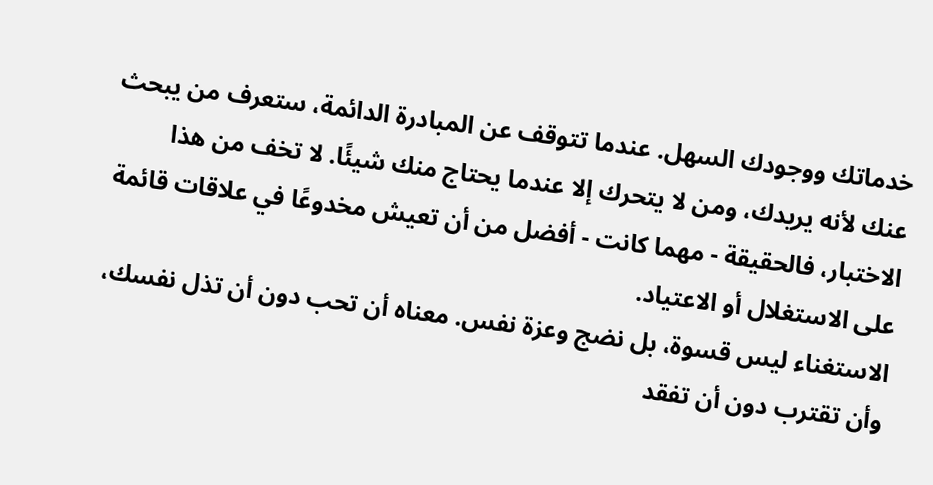خدماتك ووجودك السهل. عندما تتوقف عن المبادرة الدائمة، ستعرف من يبحث عنك لأنه يريدك، ومن لا يتحرك إلا عندما يحتاج منك شيئًا. لا تخف من هذا الاختبار، فالحقيقة - مهما كانت - أفضل من أن تعيش مخدوعًا في علاقات قائمة على الاستغلال أو الاعتياد.
الاستغناء ليس قسوة، بل نضج وعزة نفس. معناه أن تحب دون أن تذل نفسك، وأن تقترب دون أن تفقد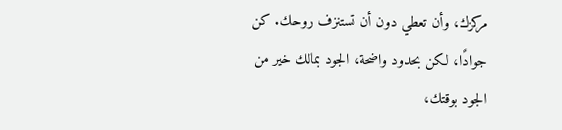مركزك، وأن تعطي دون أن تستنزف روحك. كن جوادًا، لكن بحدود واضحة، الجود بمالك خير من الجود بوقتك،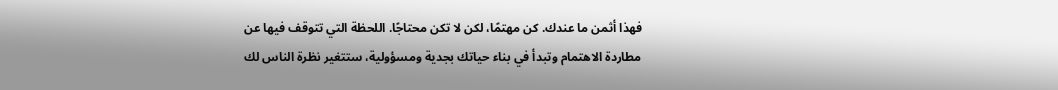فهذا أثمن ما عندك. كن مهتمًا، لكن لا تكن محتاجًا. اللحظة التي تتوقف فيها عن مطاردة الاهتمام وتبدأ في بناء حياتك بجدية ومسؤولية، ستتغير نظرة الناس لك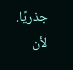جذريًا. لأن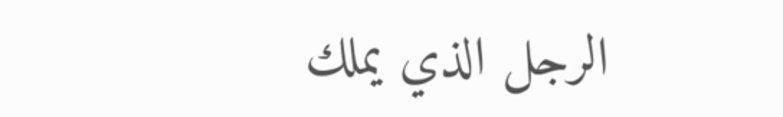الرجل الذي يملك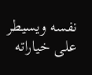نفسه ويسيطر على خياراته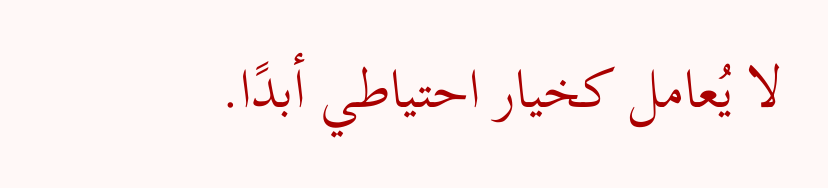لا يُعامل كخيار احتياطي أبدًا.